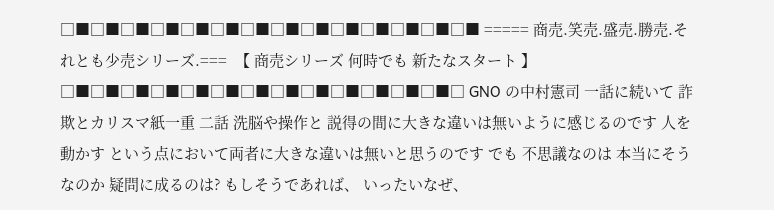□■□■□■□■□■□■□■□■□■□■□■□■□■□■ ===== 商売.笑売.盛売.勝売.それとも少売シリーズ.===  【 商売シリーズ 何時でも 新たなスタート 】 □■□■□■□■□■□■□■□■□■□■□■□■□■□ GNO の中村憲司 一話に続いて 詐欺とカリスマ紙一重 二話 洗脳や操作と 説得の間に大きな違いは無いように感じるのです 人を動かす という点において両者に大きな違いは無いと思うのです でも 不思議なのは 本当にそうなのか 疑問に成るのは? もしそうであれば、 いったいなぜ、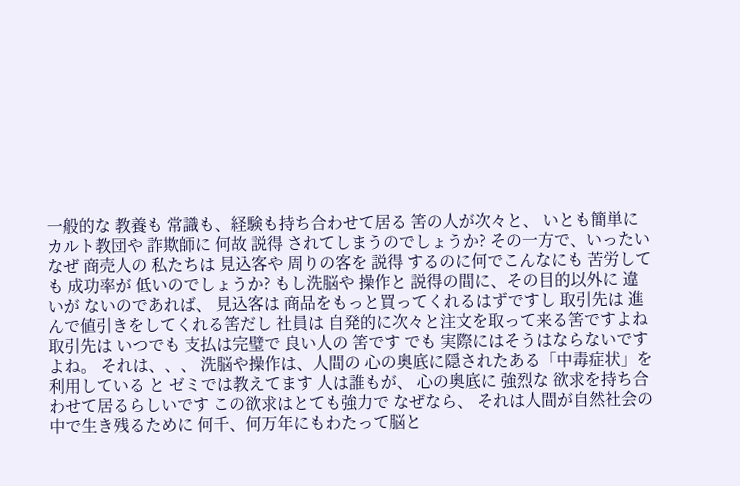一般的な 教養も 常識も、経験も持ち合わせて居る 筈の人が次々と、 いとも簡単に  カルト教団や 詐欺師に 何故 説得 されてしまうのでしょうか? その一方で、いったいなぜ 商売人の 私たちは 見込客や 周りの客を 説得 するのに何でこんなにも 苦労しても 成功率が 低いのでしょうか? もし洗脳や 操作と 説得の間に、その目的以外に 違いが ないのであれば、 見込客は 商品をもっと買ってくれるはずですし 取引先は 進んで値引きをしてくれる筈だし 社員は 自発的に次々と注文を取って来る筈ですよね 取引先は いつでも 支払は完璧で 良い人の 筈です でも 実際にはそうはならないですよね。 それは、、、 洗脳や操作は、人間の 心の奥底に隠されたある「中毒症状」を利用している と ゼミでは教えてます 人は誰もが、 心の奥底に 強烈な 欲求を持ち合わせて居るらしいです この欲求はとても強力で なぜなら、 それは人間が自然社会の中で生き残るために 何千、何万年にもわたって脳と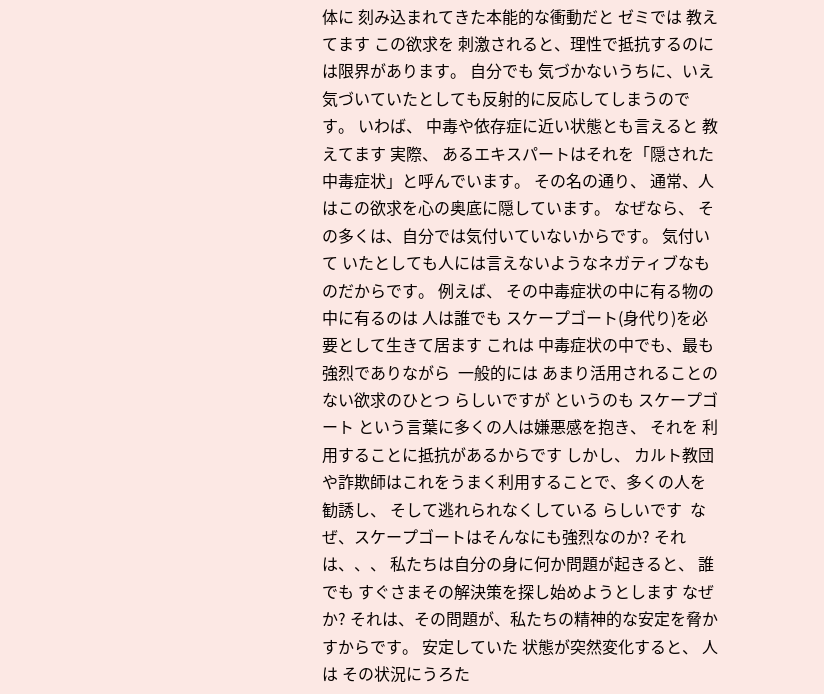体に 刻み込まれてきた本能的な衝動だと ゼミでは 教えてます この欲求を 刺激されると、理性で抵抗するのには限界があります。 自分でも 気づかないうちに、いえ気づいていたとしても反射的に反応してしまうのです。 いわば、 中毒や依存症に近い状態とも言えると 教えてます 実際、 あるエキスパートはそれを「隠された中毒症状」と呼んでいます。 その名の通り、 通常、人はこの欲求を心の奥底に隠しています。 なぜなら、 その多くは、自分では気付いていないからです。 気付いて いたとしても人には言えないようなネガティブなものだからです。 例えば、 その中毒症状の中に有る物の中に有るのは 人は誰でも スケープゴート(身代り)を必要として生きて居ます これは 中毒症状の中でも、最も強烈でありながら  一般的には あまり活用されることのない欲求のひとつ らしいですが というのも スケープゴート という言葉に多くの人は嫌悪感を抱き、 それを 利用することに抵抗があるからです しかし、 カルト教団や詐欺師はこれをうまく利用することで、多くの人を勧誘し、 そして逃れられなくしている らしいです  なぜ、スケープゴートはそんなにも強烈なのか? それは、、、 私たちは自分の身に何か問題が起きると、 誰でも すぐさまその解決策を探し始めようとします なぜか? それは、その問題が、私たちの精神的な安定を脅かすからです。 安定していた 状態が突然変化すると、 人は その状況にうろた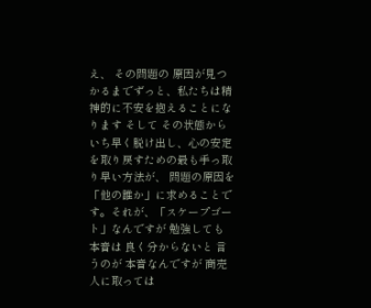え、 その問題の 原因が見つかるまでずっと、私たちは精神的に不安を抱えることになります そして その状態からいち早く脱け出し、心の安定を取り戻すための最も手っ取り早い方法が、 問題の原因を 「他の誰か」に求めることです。それが、「スケープゴート」なんですが 勉強しても 本音は 良く分からないと 言うのが 本音なんですが 商売人に取っては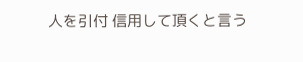人を引付 信用して頂くと言う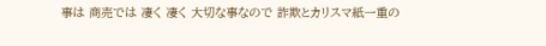事は 商売では 凄く 凄く 大切な事なので 詐欺とカリスマ紙一重の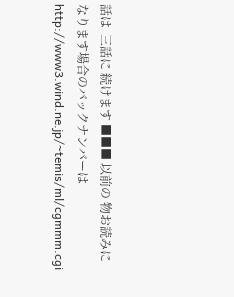話は  三話に 続けます ■■■ 以前の 物お読みになります場合のバックナンバーは  http://www3.wind.ne.jp/~temis/ml/cgmmm.cgi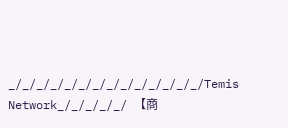_/_/_/_/_/_/_/_/_/_/_/_/_/_/Temis Network_/_/_/_/_/ 【商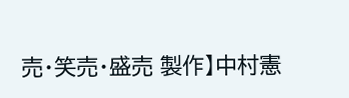売・笑売・盛売 製作】中村憲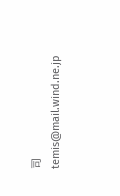司 temis@mail.wind.ne.jp